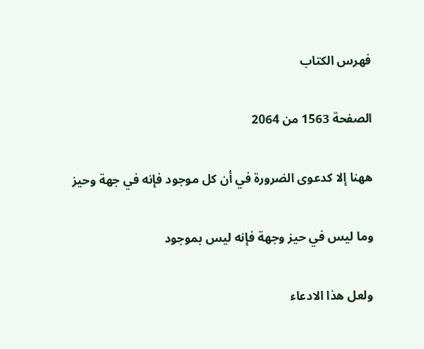فهرس الكتاب

الصفحة 1563 من 2064

ههنا إلا كدعوى الضرورة في أن كل موجود فإنه في جهة وحيز

وما ليس في حيز وجهة فإنه ليس بموجود

ولعل هذا الادعاء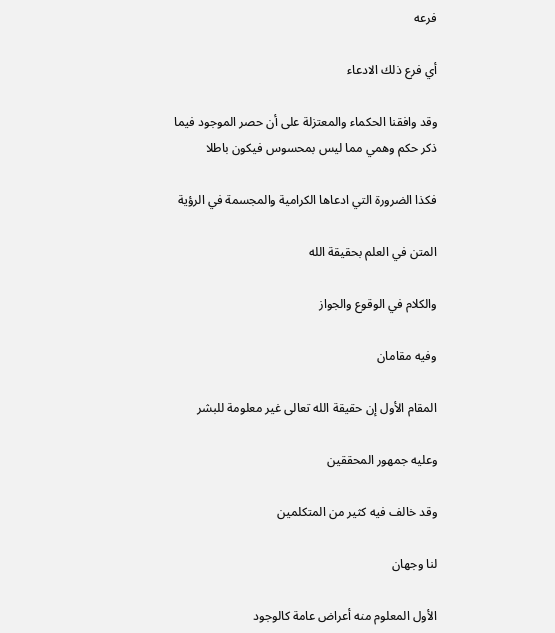فرعه

أي فرع ذلك الادعاء

وقد وافقنا الحكماء والمعتزلة على أن حصر الموجود فيما ذكر حكم وهمي مما ليس بمحسوس فيكون باطلا

فكذا الضرورة التي ادعاها الكرامية والمجسمة في الرؤية

المتن في العلم بحقيقة الله

والكلام في الوقوع والجواز

وفيه مقامان

المقام الأول إن حقيقة الله تعالى غير معلومة للبشر

وعليه جمهور المحققين

وقد خالف فيه كثير من المتكلمين

لنا وجهان

الأول المعلوم منه أعراض عامة كالوجود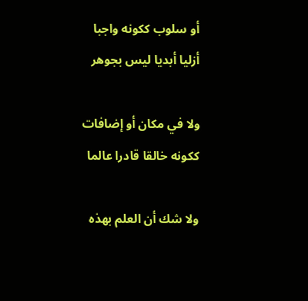أو سلوب ككونه واجبا أزليا أبديا ليس بجوهر

ولا في مكان أو إضافات ككونه خالقا قادرا عالما

ولا شك أن العلم بهذه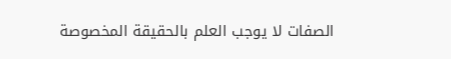الصفات لا يوجب العلم بالحقيقة المخصوصة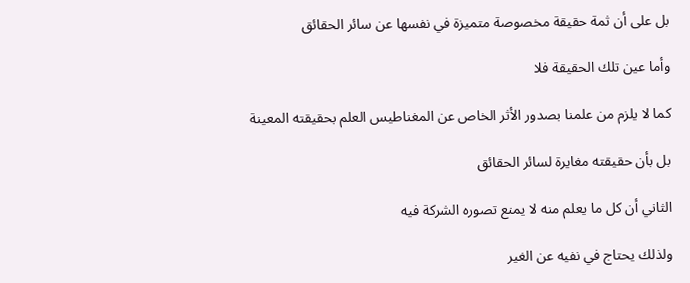بل على أن ثمة حقيقة مخصوصة متميزة في نفسها عن سائر الحقائق

وأما عين تلك الحقيقة فلا

كما لا يلزم من علمنا بصدور الأثر الخاص عن المغناطيس العلم بحقيقته المعينة

بل بأن حقيقته مغايرة لسائر الحقائق

الثاني أن كل ما يعلم منه لا يمنع تصوره الشركة فيه

ولذلك يحتاج في نفيه عن الغير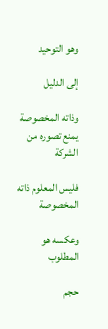وهو التوحيد

إلى الدليل

وذاته المخصوصة يمنع تصوره من الشركة

فليس المعلوم ذاته المخصوصة

وعكسه هو المطلوب

حجم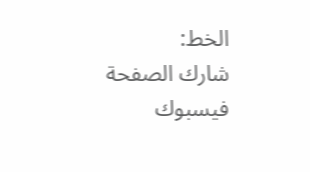الخط:
شارك الصفحة
فيسبوك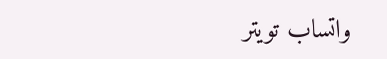واتساب تويتر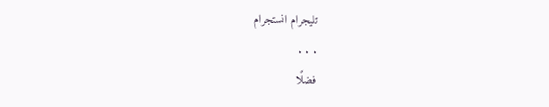تليجرام انستجرام
. . .
فضلًا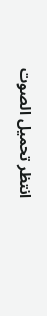انتظر تحميل الصوت